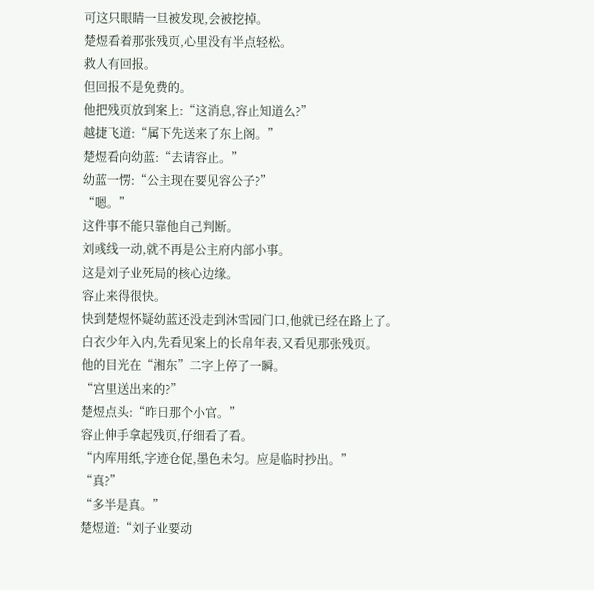可这只眼睛一旦被发现,会被挖掉。
楚煜看着那张残页,心里没有半点轻松。
救人有回报。
但回报不是免费的。
他把残页放到案上:“这消息,容止知道么?”
越捷飞道:“属下先送来了东上阁。”
楚煜看向幼蓝:“去请容止。”
幼蓝一愣:“公主现在要见容公子?”
“嗯。”
这件事不能只靠他自己判断。
刘彧线一动,就不再是公主府内部小事。
这是刘子业死局的核心边缘。
容止来得很快。
快到楚煜怀疑幼蓝还没走到沐雪园门口,他就已经在路上了。
白衣少年入内,先看见案上的长帛年表,又看见那张残页。
他的目光在“湘东”二字上停了一瞬。
“宫里送出来的?”
楚煜点头:“昨日那个小官。”
容止伸手拿起残页,仔细看了看。
“内库用纸,字迹仓促,墨色未匀。应是临时抄出。”
“真?”
“多半是真。”
楚煜道:“刘子业要动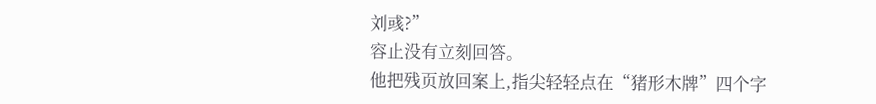刘彧?”
容止没有立刻回答。
他把残页放回案上,指尖轻轻点在“猪形木牌”四个字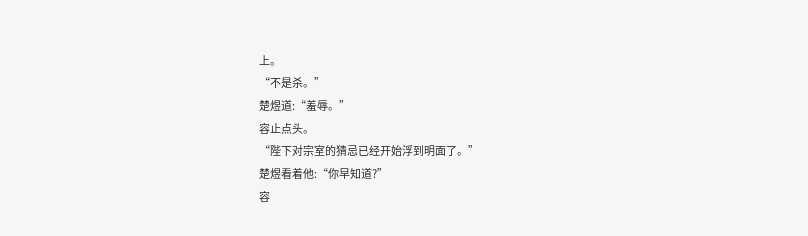上。
“不是杀。”
楚煜道:“羞辱。”
容止点头。
“陛下对宗室的猜忌已经开始浮到明面了。”
楚煜看着他:“你早知道?”
容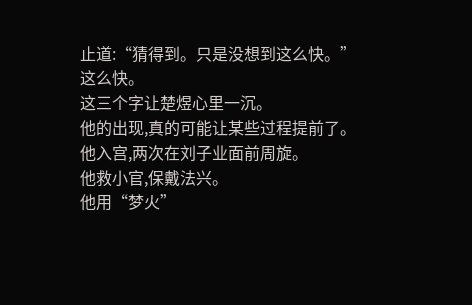止道:“猜得到。只是没想到这么快。”
这么快。
这三个字让楚煜心里一沉。
他的出现,真的可能让某些过程提前了。
他入宫,两次在刘子业面前周旋。
他救小官,保戴法兴。
他用“梦火”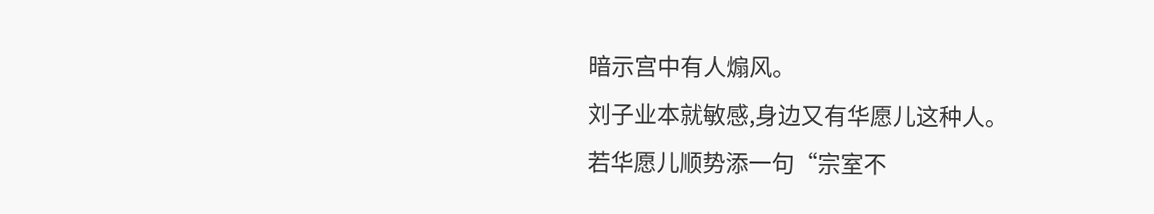暗示宫中有人煽风。
刘子业本就敏感,身边又有华愿儿这种人。
若华愿儿顺势添一句“宗室不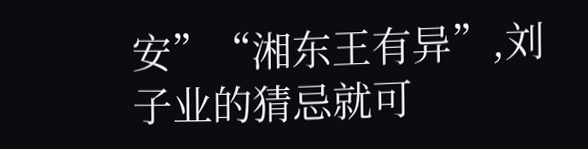安”“湘东王有异”,刘子业的猜忌就可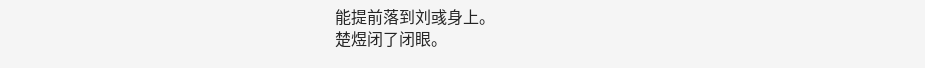能提前落到刘彧身上。
楚煜闭了闭眼。